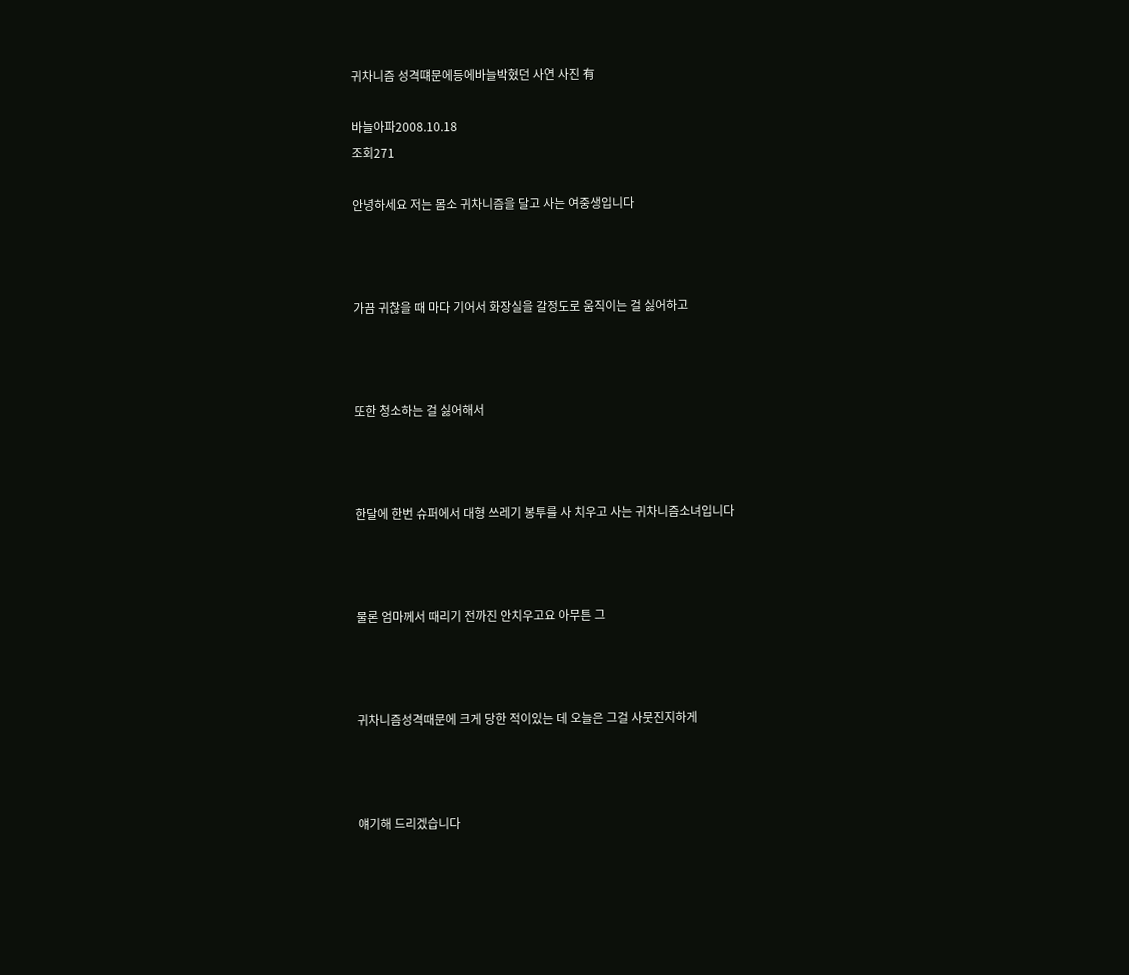귀차니즘 성격떄문에등에바늘박혔던 사연 사진 有

바늘아파2008.10.18
조회271

안녕하세요 저는 몸소 귀차니즘을 달고 사는 여중생입니다



가끔 귀찮을 때 마다 기어서 화장실을 갈정도로 움직이는 걸 싫어하고



또한 청소하는 걸 싫어해서



한달에 한번 슈퍼에서 대형 쓰레기 봉투를 사 치우고 사는 귀차니즘소녀입니다



물론 엄마께서 때리기 전까진 안치우고요 아무튼 그



귀차니즘성격때문에 크게 당한 적이있는 데 오늘은 그걸 사뭇진지하게



얘기해 드리겠습니다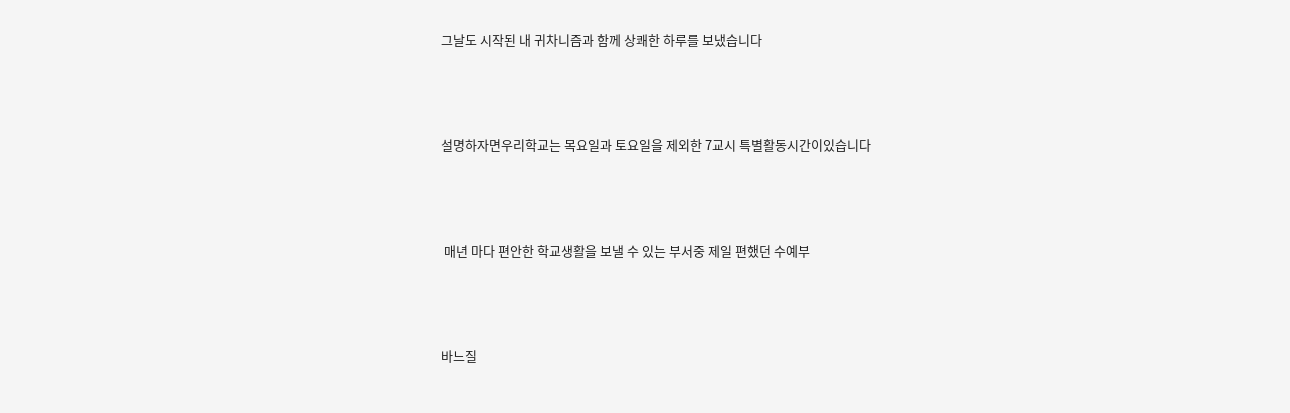그날도 시작된 내 귀차니즘과 함께 상쾌한 하루를 보냈습니다



설명하자면우리학교는 목요일과 토요일을 제외한 7교시 특별활동시간이있습니다



 매년 마다 편안한 학교생활을 보낼 수 있는 부서중 제일 편했던 수예부



바느질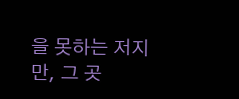을 못하는 저지만, 그 곳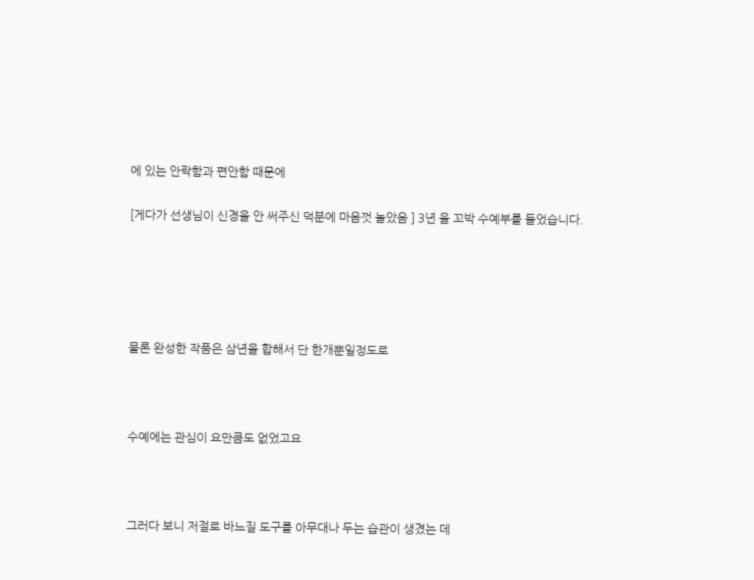에 있는 안락함과 편안함 때문에

[게다가 선생님이 신경을 안 써주신 덕분에 마음껏 놀았음 ] 3년 을 꼬박 수예부를 들었습니다.





물론 완성한 작품은 삼년을 합해서 단 한개뿐일정도로



수예에는 관심이 요만큼도 없었고요



그러다 보니 저절로 바느질 도구를 아무대나 두는 습관이 생겼는 데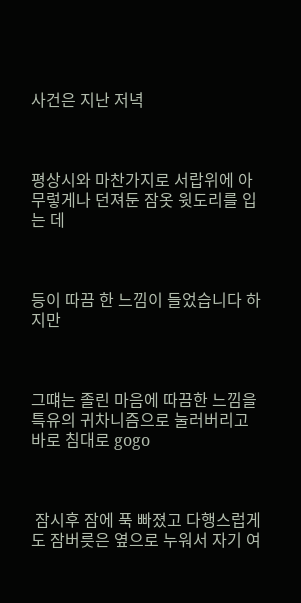사건은 지난 저녁



평상시와 마찬가지로 서랍위에 아무렇게나 던져둔 잠옷 윗도리를 입는 데



등이 따끔 한 느낌이 들었습니다 하지만



그떄는 졸린 마음에 따끔한 느낌을 특유의 귀차니즘으로 눌러버리고 바로 침대로 gogo



 잠시후 잠에 푹 빠졌고 다행스럽게도 잠버릇은 옆으로 누워서 자기 여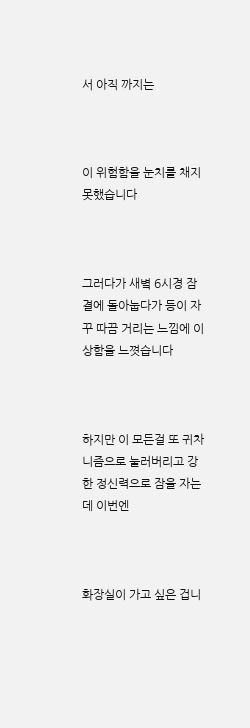서 아직 까지는



이 위험함을 눈치를 채지못했습니다



그러다가 새볔 6시경 잠결에 돌아눕다가 등이 자꾸 따끔 거리는 느낌에 이상함을 느꼇습니다



하지만 이 모든걸 또 귀차니즘으로 눌러버리고 강한 정신력으로 잠을 자는 데 이번엔



화장실이 가고 싶은 겁니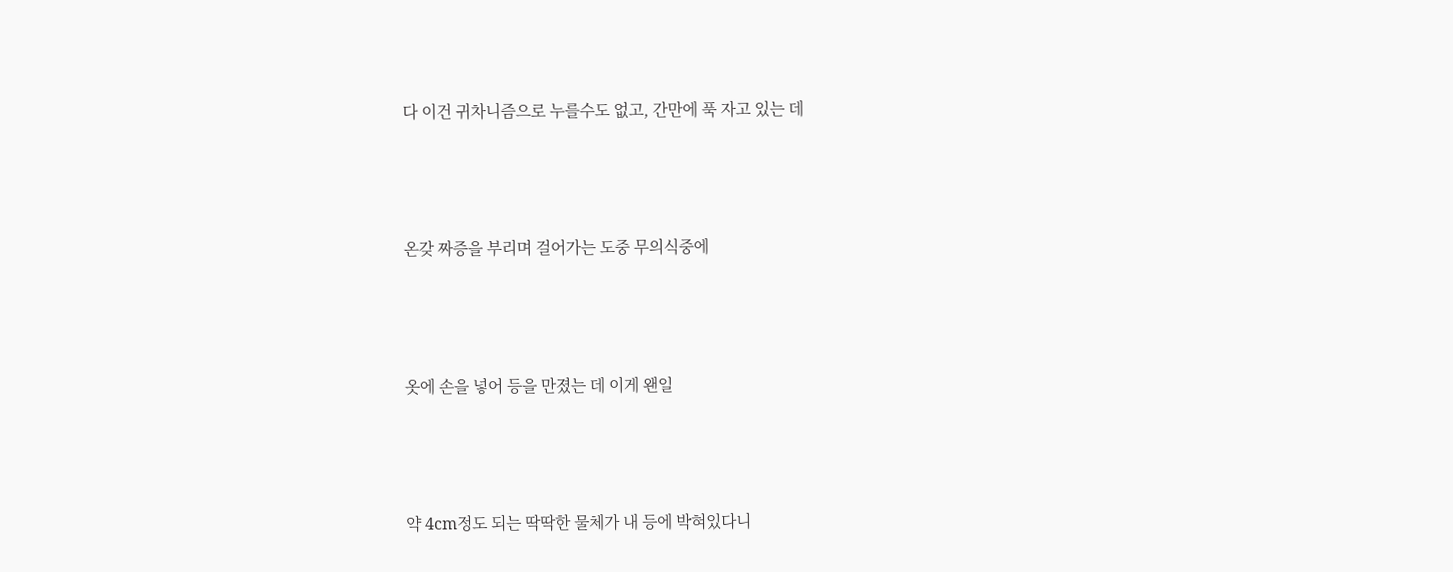다 이건 귀차니즘으로 누를수도 없고, 간만에 푹 자고 있는 데



온갖 짜증을 부리며 걸어가는 도중 무의식중에



옷에 손을 넣어 등을 만졌는 데 이게 왠일



약 4cm정도 되는 딱딱한 물체가 내 등에 박혀있다니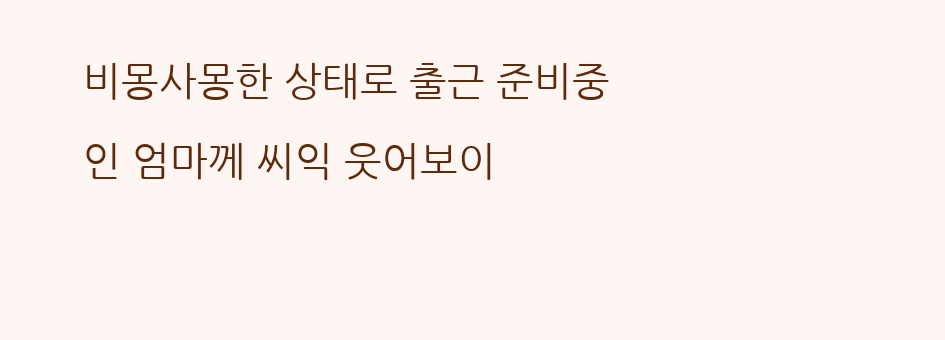비몽사몽한 상태로 출근 준비중인 엄마께 씨익 웃어보이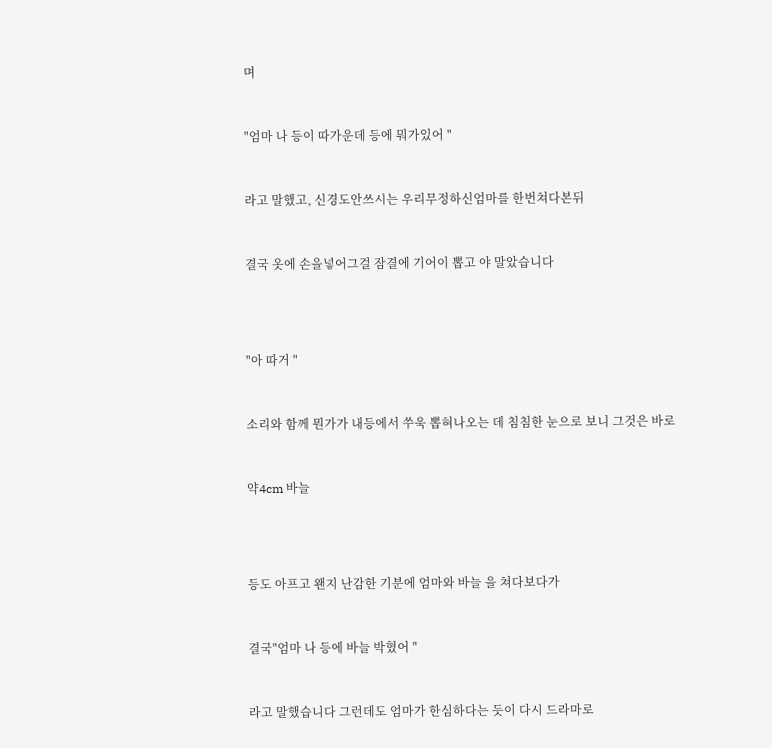며



"엄마 나 등이 따가운데 등에 뭐가있어 "



라고 말했고, 신경도안쓰시는 우리무정하신엄마를 한번쳐다본뒤



결국 옷에 손을넣어그걸 잠결에 기어이 뽑고 야 말았습니다





"아 따거 "



소리와 함께 뭔가가 내등에서 쑤욱 뽑혀나오는 데 침침한 눈으로 보니 그것은 바로



약4cm 바늘





등도 아프고 왠지 난감한 기분에 엄마와 바늘 을 쳐다보다가



결국"엄마 나 등에 바늘 박혔어 "



라고 말했습니다 그런데도 엄마가 한심하다는 듯이 다시 드라마로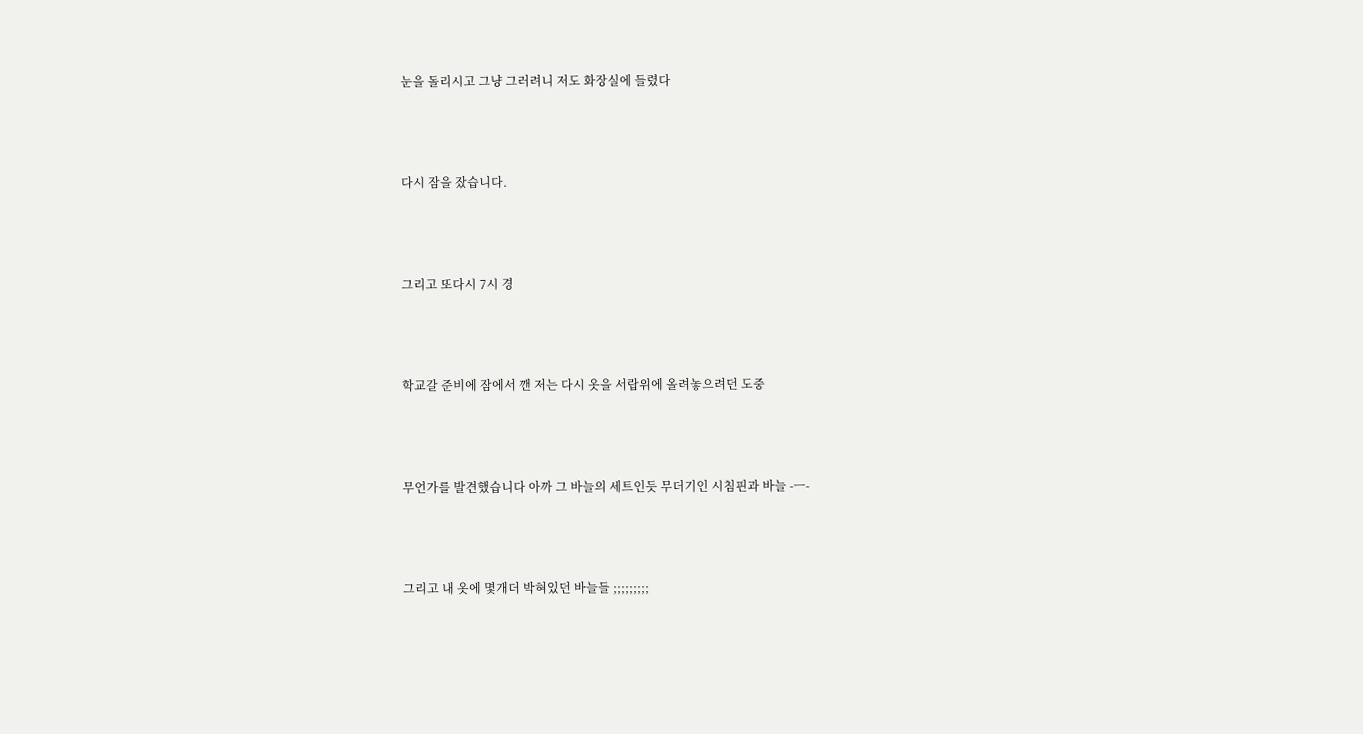눈을 돌리시고 그냥 그러려니 저도 화장실에 들렸다



다시 잠을 잤습니다.



그리고 또다시 7시 경



학교갈 준비에 잠에서 깬 저는 다시 옷을 서랍위에 올려놓으려던 도중



무언가를 발견했습니다 아까 그 바늘의 세트인듯 무더기인 시침핀과 바늘 -ㅡ-



그리고 내 옷에 몇개더 박혀있던 바늘들 ;;;;;;;;;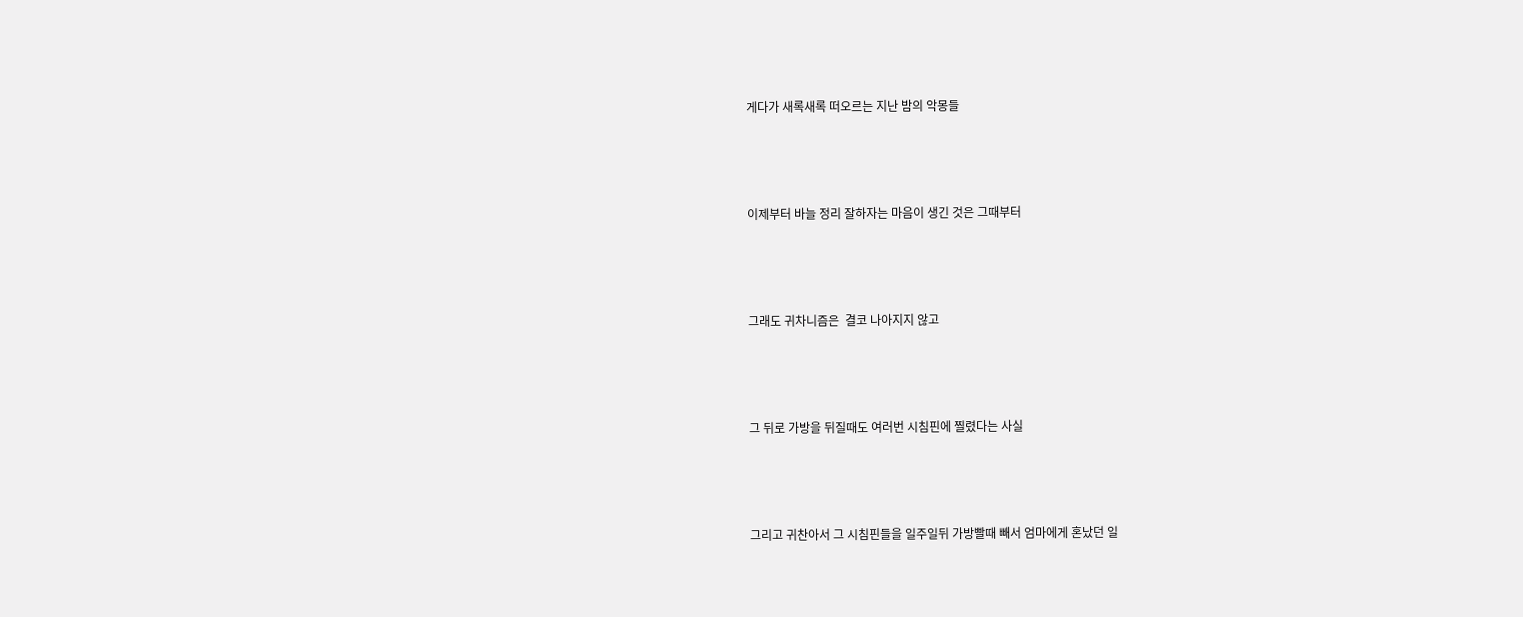게다가 새록새록 떠오르는 지난 밤의 악몽들



이제부터 바늘 정리 잘하자는 마음이 생긴 것은 그때부터



그래도 귀차니즘은  결코 나아지지 않고



그 뒤로 가방을 뒤질때도 여러번 시침핀에 찔렸다는 사실



그리고 귀찬아서 그 시침핀들을 일주일뒤 가방빨때 빼서 엄마에게 혼났던 일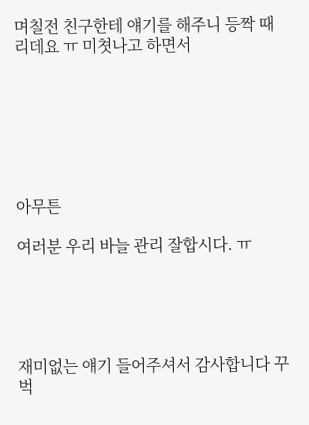며칠전 친구한테 얘기를 해주니 등짝 때리데요 ㅠ 미쳣나고 하면서







아무튼

여러분 우리 바늘 관리 잘합시다. ㅠ





재미없는 얘기 들어주셔서 감사합니다 꾸벅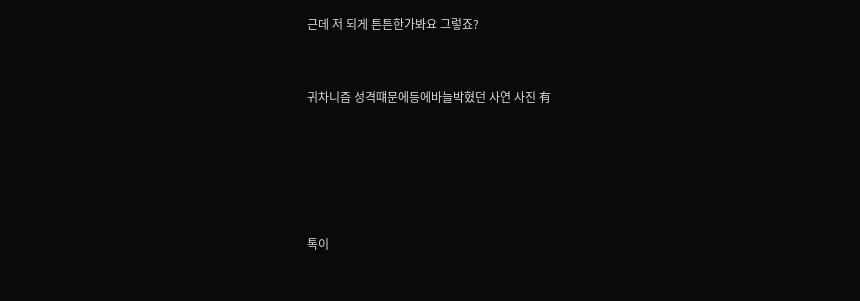근데 저 되게 튼튼한가봐요 그렇죠?



귀차니즘 성격떄문에등에바늘박혔던 사연 사진 有







톡이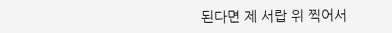된다면 제 서랍 위 찍어서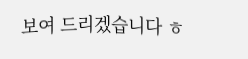보여 드리겠습니다 ㅎ